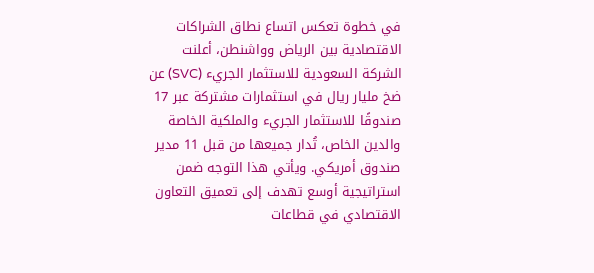في خطوة تعكس اتساع نطاق الشراكات الاقتصادية بين الرياض وواشنطن، أعلنت الشركة السعودية للاستثمار الجريء (SVC) عن ضخ مليار ريال في استثمارات مشتركة عبر 17 صندوقًا للاستثمار الجريء والملكية الخاصة والدين الخاص، تُدار جميعها من قبل 11 مدير صندوق أمريكي. ويأتي هذا التوجه ضمن استراتيجية أوسع تهدف إلى تعميق التعاون الاقتصادي في قطاعات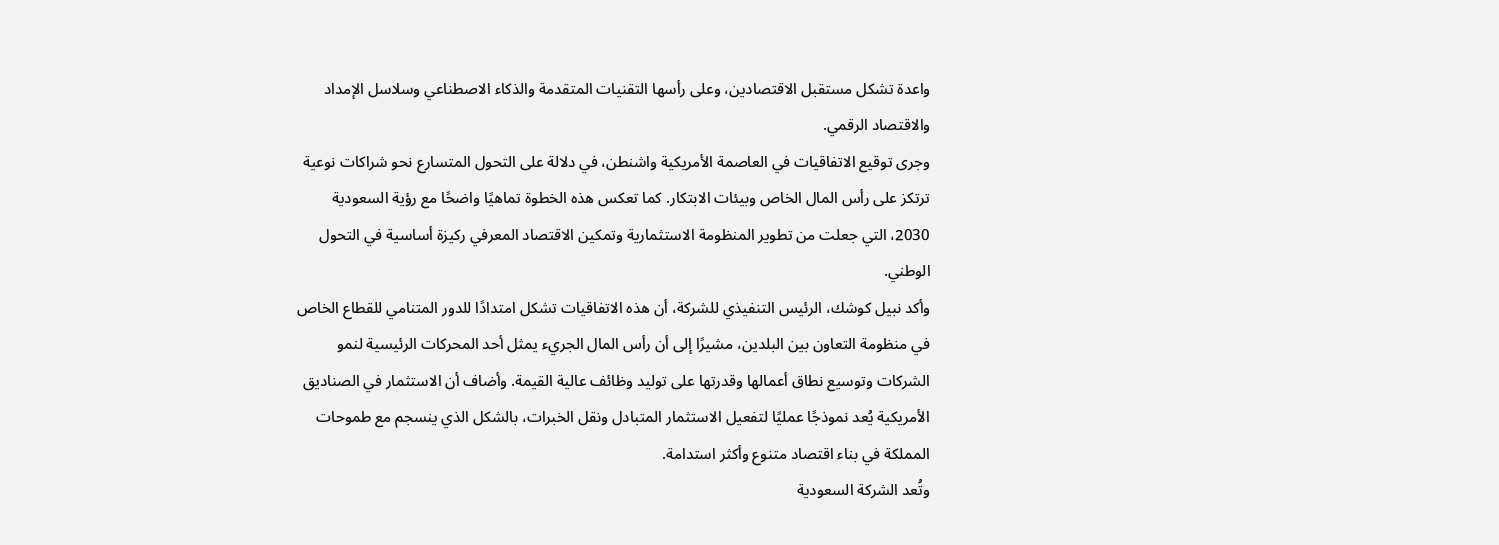واعدة تشكل مستقبل الاقتصادين، وعلى رأسها التقنيات المتقدمة والذكاء الاصطناعي وسلاسل الإمداد والاقتصاد الرقمي.
وجرى توقيع الاتفاقيات في العاصمة الأمريكية واشنطن، في دلالة على التحول المتسارع نحو شراكات نوعية ترتكز على رأس المال الخاص وبيئات الابتكار. كما تعكس هذه الخطوة تماهيًا واضحًا مع رؤية السعودية 2030، التي جعلت من تطوير المنظومة الاستثمارية وتمكين الاقتصاد المعرفي ركيزة أساسية في التحول الوطني.
وأكد نبيل كوشك، الرئيس التنفيذي للشركة، أن هذه الاتفاقيات تشكل امتدادًا للدور المتنامي للقطاع الخاص في منظومة التعاون بين البلدين، مشيرًا إلى أن رأس المال الجريء يمثل أحد المحركات الرئيسية لنمو الشركات وتوسيع نطاق أعمالها وقدرتها على توليد وظائف عالية القيمة. وأضاف أن الاستثمار في الصناديق الأمريكية يُعد نموذجًا عمليًا لتفعيل الاستثمار المتبادل ونقل الخبرات، بالشكل الذي ينسجم مع طموحات المملكة في بناء اقتصاد متنوع وأكثر استدامة.
وتُعد الشركة السعودية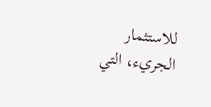للاستثمار الجريء، التي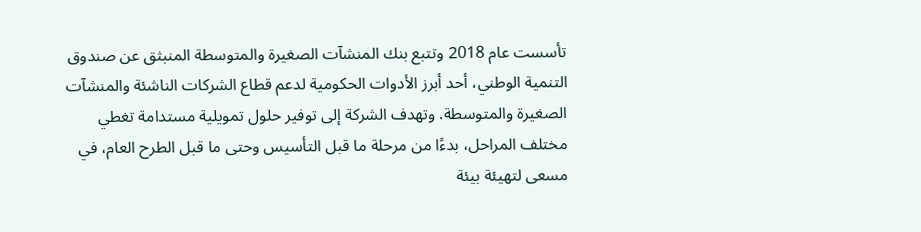تأسست عام 2018 وتتبع بنك المنشآت الصغيرة والمتوسطة المنبثق عن صندوق التنمية الوطني، أحد أبرز الأدوات الحكومية لدعم قطاع الشركات الناشئة والمنشآت الصغيرة والمتوسطة. وتهدف الشركة إلى توفير حلول تمويلية مستدامة تغطي مختلف المراحل، بدءًا من مرحلة ما قبل التأسيس وحتى ما قبل الطرح العام، في مسعى لتهيئة بيئة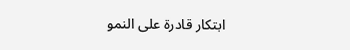ابتكار قادرة على النمو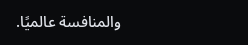والمنافسة عالميًا.